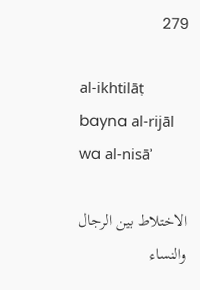279

al-ikhtilāṭ bayna al-rijāl wa al-nisāʾ

الاختلاط بين الرجال والنساء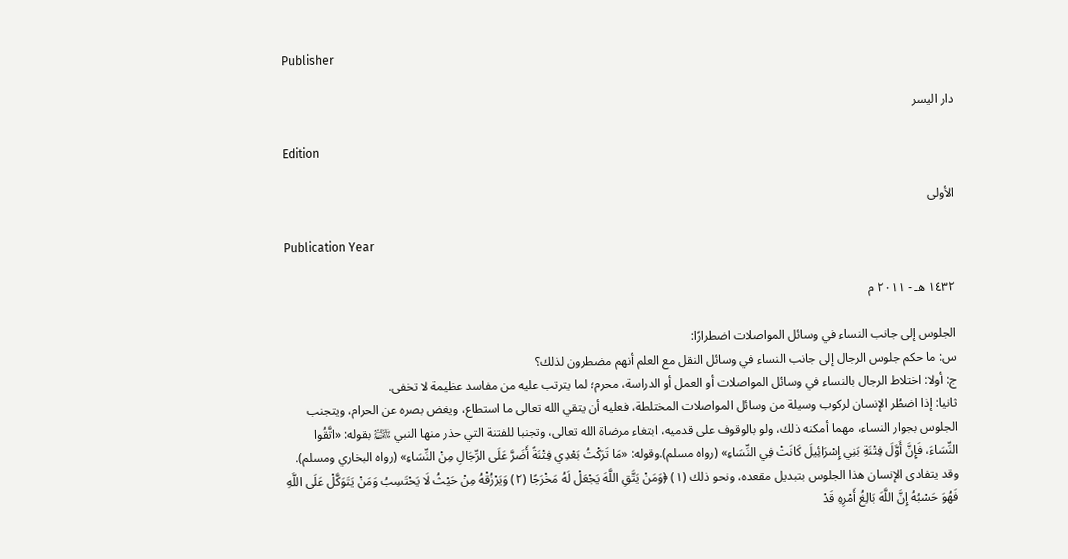Publisher

دار اليسر

Edition

الأولى

Publication Year

١٤٣٢ هـ - ٢٠١١ م

الجلوس إلى جانب النساء في وسائل المواصلات اضطرارًا:
س: ما حكم جلوس الرجال إلى جانب النساء في وسائل النقل مع العلم أنهم مضطرون لذلك؟
ج: أولا: اختلاط الرجال بالنساء في وسائل المواصلات أو العمل أو الدراسة، محرم؛ لما يترتب عليه من مفاسد عظيمة لا تخفى.
ثانيا: إذا اضطُر الإنسان لركوب وسيلة من وسائل المواصلات المختلطة، فعليه أن يتقي الله تعالى ما استطاع، ويغض بصره عن الحرام، ويتجنب الجلوس بجوار النساء، مهما أمكنه ذلك، ولو بالوقوف على قدميه، ابتغاء مرضاة الله تعالى، وتجنبا للفتنة التي حذر منها النبي ﵌ بقوله: «اتَّقُوا النِّسَاءَ، فَإِنَّ أَوَّلَ فِتْنَةِ بَنِي إِسْرَائِيلَ كَانَتْ فِي النِّسَاءِ» (رواه مسلم).وقوله: «مَا تَرَكْتُ بَعْدِي فِتْنَةً أَضَرَّ عَلَى الرِّجَالِ مِنْ النِّسَاءِ» (رواه البخاري ومسلم).
وقد يتفادى الإنسان هذا الجلوس بتبديل مقعده، ونحو ذلك (١) ﴿وَمَنْ يَتَّقِ اللَّهَ يَجْعَلْ لَهُ مَخْرَجًا (٢) وَيَرْزُقْهُ مِنْ حَيْثُ لَا يَحْتَسِبُ وَمَنْ يَتَوَكَّلْ عَلَى اللَّهِ فَهُوَ حَسْبُهُ إِنَّ اللَّهَ بَالِغُ أَمْرِهِ قَدْ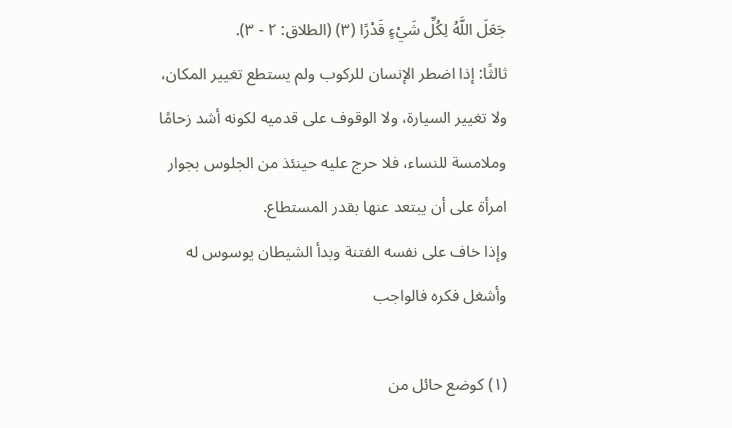جَعَلَ اللَّهُ لِكُلِّ شَيْءٍ قَدْرًا (٣) (الطلاق: ٢ - ٣).
ثالثًا: إذا اضطر الإنسان للركوب ولم يستطع تغيير المكان، ولا تغيير السيارة، ولا الوقوف على قدميه لكونه أشد زحامًا وملامسة للنساء، فلا حرج عليه حينئذ من الجلوس بجوار امرأة على أن يبتعد عنها بقدر المستطاع.
وإذا خاف على نفسه الفتنة وبدأ الشيطان يوسوس له وأشغل فكره فالواجب

(١) كوضع حائل من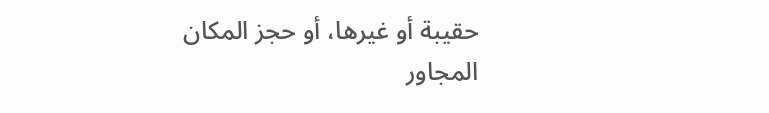حقيبة أو غيرها، أو حجز المكان المجاور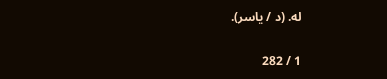له. (د / ياسر).

1 / 282